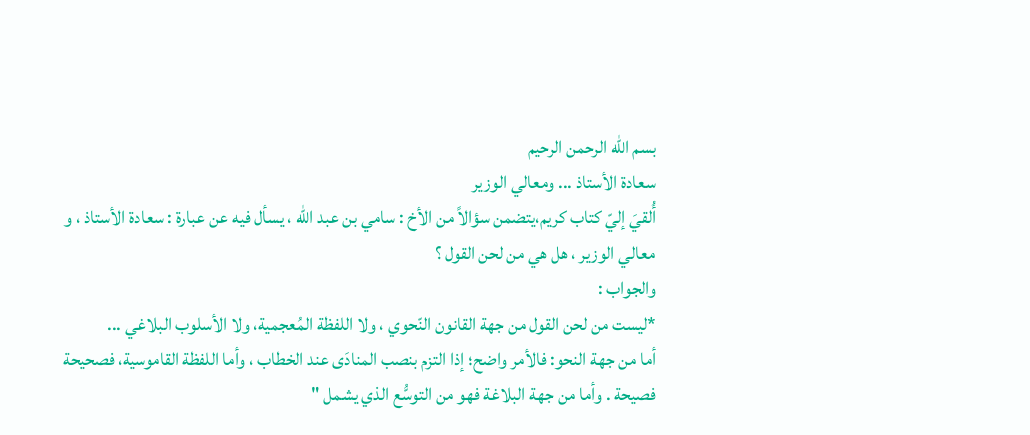بسم الله الرحمن الرحيم
سعادة الأستاذ ... ومعالي الوزير
أُلقيَ إليّ كتاب كريم،يتضمن سؤالاً من الأخ : سامي بن عبد الله ، يسأل فيه عن عبارة : سعادة الأستاذ ، و معالي الوزير ، هل هي من لحن القول ؟
والجواب :
*ليست من لحن القول من جهة القانون النّحوي ، ولا اللفظة المُعجمية، ولا الأسلوب البلاغي ...
أما من جهة النحو: فالأمر واضح؛ إذا التزم بنصب المنادَى عند الخطاب ، وأما اللفظة القاموسية، فصحيحة فصيحة . وأما من جهة البلاغة فهو من التوسُّع الذي يشمل "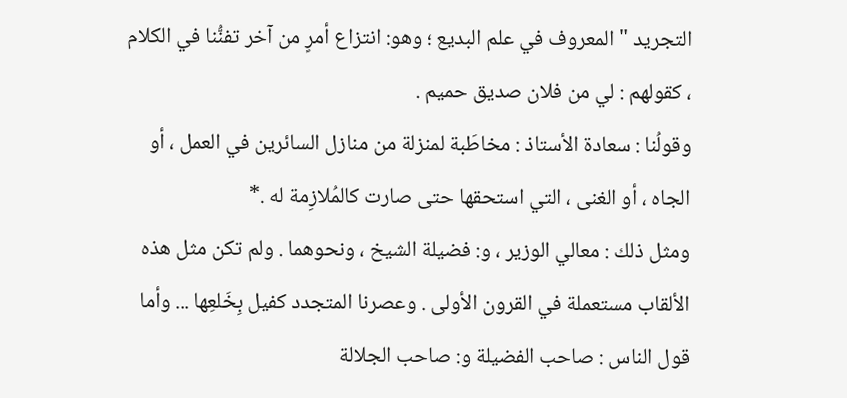التجريد " المعروف في علم البديع ؛ وهو: انتزاع أمرٍ من آخر تفنُّنا في الكلام ، كقولهم : لي من فلان صديق حميم .
وقولُنا : سعادة الأستاذ : مخاطَبة لمنزلة من منازل السائرين في العمل ، أو الجاه ، أو الغنى ، التي استحقها حتى صارت كالمُلازِمة له .*
ومثل ذلك : معالي الوزير ، و: فضيلة الشيخ ، ونحوهما . ولم تكن مثل هذه الألقاب مستعملة في القرون الأولى . وعصرنا المتجدد كفيل بِخَلعِها ... وأما قول الناس : صاحب الفضيلة و: صاحب الجلالة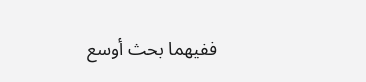ففيهما بحث أوسع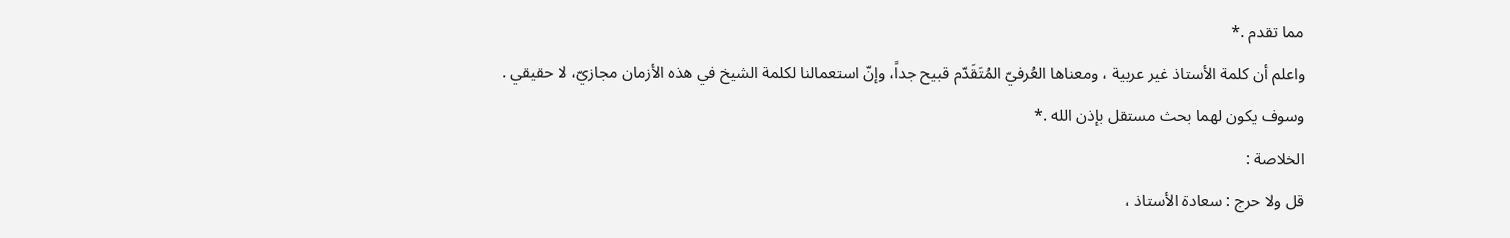مما تقدم .*
واعلم أن كلمة الأستاذ غير عربية ، ومعناها العُرفيّ المُتَقَدّم قبيح جداً، وإنّ استعمالنا لكلمة الشيخ في هذه الأزمان مجازيّ، لا حقيقي .
وسوف يكون لهما بحث مستقل بإذن الله .*
الخلاصة :
قل ولا حرج : سعادة الأستاذ ،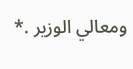ومعالي الوزير .*